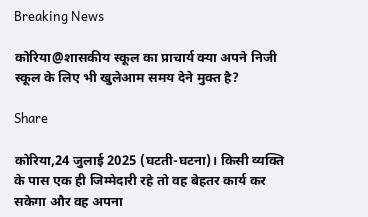Breaking News

कोरिया@शासकीय स्कूल का प्राचार्य क्या अपने निजी स्कूल के लिए भी खुलेआम समय देने मुक्त है?

Share

कोरिया,24 जुलाई 2025 (घटती-घटना)। किसी व्यक्ति के पास एक ही जिम्मेदारी रहे तो वह बेहतर कार्य कर सकेगा और वह अपना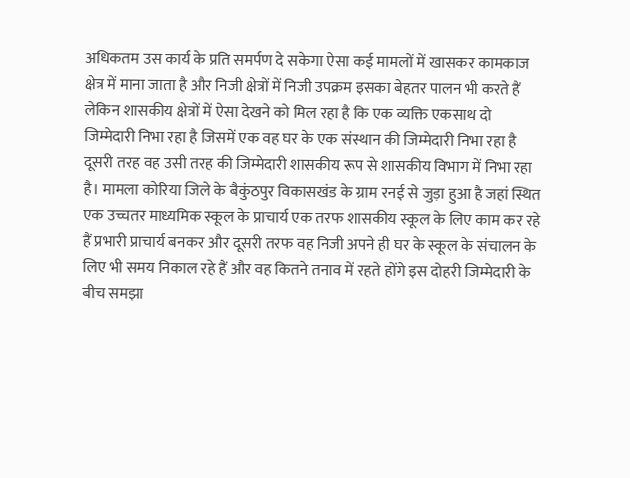अधिकतम उस कार्य के प्रति समर्पण दे सकेगा ऐसा कई मामलों में खासकर कामकाज क्षेत्र में माना जाता है और निजी क्षेत्रों में निजी उपक्रम इसका बेहतर पालन भी करते हैं लेकिन शासकीय क्षेत्रों में ऐसा देखने को मिल रहा है कि एक व्यक्ति एकसाथ दो जिम्मेदारी निभा रहा है जिसमें एक वह घर के एक संस्थान की जिम्मेदारी निभा रहा है दूसरी तरह वह उसी तरह की जिम्मेदारी शासकीय रूप से शासकीय विभाग में निभा रहा है। मामला कोरिया जिले के बैकुंठपुर विकासखंड के ग्राम रनई से जुड़ा हुआ है जहां स्थित एक उच्चतर माध्यमिक स्कूल के प्राचार्य एक तरफ शासकीय स्कूल के लिए काम कर रहे हैं प्रभारी प्राचार्य बनकर और दूसरी तरफ वह निजी अपने ही घर के स्कूल के संचालन के लिए भी समय निकाल रहे हैं और वह कितने तनाव में रहते होंगे इस दोहरी जिम्मेदारी के बीच समझा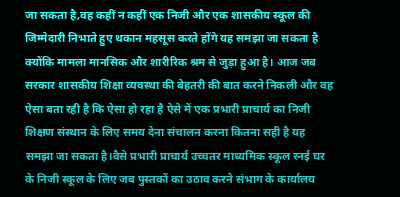जा सकता है,वह कहीं न कहीं एक निजी और एक शासकीय स्कूल की जिम्मेदारी निभाते हुए थकान महसूस करते होंगे यह समझा जा सकता है क्योंकि मामला मानसिक और शारीरिक श्रम से जुड़ा हुआ है। आज जब सरकार शासकीय शिक्षा व्यवस्था की बेहतरी की बात करने निकली और वह ऐसा बता रही है कि ऐसा हो रहा है ऐसे में एक प्रभारी प्राचार्य का निजी शिक्षण संस्थान के लिए समय देना संचालन करना कितना सही है यह समझा जा सकता है।वैसे प्रभारी प्राचार्य उच्चतर माध्यमिक स्कूल रनई घर के निजी स्कूल के लिए जब पुस्तकों का उठाव करने संभाग के कार्यालय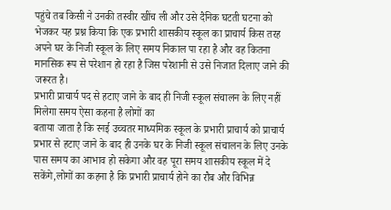पहुंचे तब किसी ने उनकी तस्वीर खींच ली और उसे दैनिक घटती घटना को भेजकर यह प्रश्न किया कि एक प्रभारी शासकीय स्कूल का प्राचार्य किस तरह अपने घर के निजी स्कूल के लिए समय निकाल पा रहा है और वह कितना मानसिक रूप से परेशान हो रहा है जिस परेशानी से उसे निजात दिलाए जाने की जरूरत है।
प्रभारी प्राचार्य पद से हटाए जाने के बाद ही निजी स्कूल संचालन के लिए नहीं मिलेगा समय ऐसा कहना है लोगों का
बताया जाता है कि रनई उच्चतर माध्यमिक स्कूल के प्रभारी प्राचार्य को प्राचार्य प्रभार से हटाए जाने के बाद ही उनके घर के निजी स्कूल संचालन के लिए उनके पास समय का आभाव हो सकेगा और वह पूरा समय शासकीय स्कूल में दे सकेंगे,लोगों का कहना है कि प्रभारी प्राचार्य होने का रौब और विभिन्न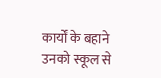कार्यों के बहाने उनको स्कूल से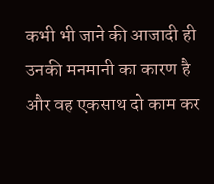कभी भी जाने की आजादी ही उनकी मनमानी का कारण है और वह एकसाथ दो काम कर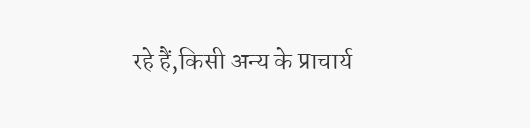रहे हैं,किसी अन्य के प्राचार्य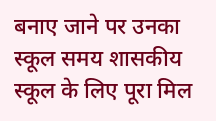बनाए जाने पर उनका स्कूल समय शासकीय स्कूल के लिए पूरा मिल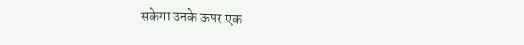सकेगा उनके ऊपर एक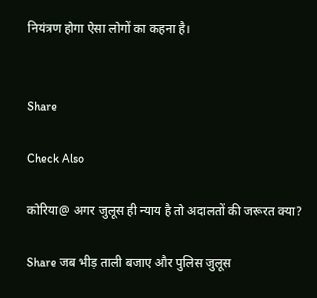नियंत्रण होगा ऐसा लोगों का कहना है।


Share

Check Also

कोरिया@ अगर जुलूस ही न्याय है तो अदालतों की जरूरत क्या?

Share जब भीड़ ताली बजाए और पुलिस जुलूस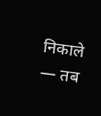निकाले — तब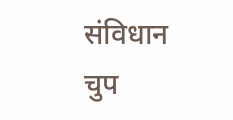संविधान चुप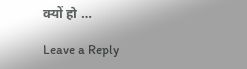क्यों हो …

Leave a Reply